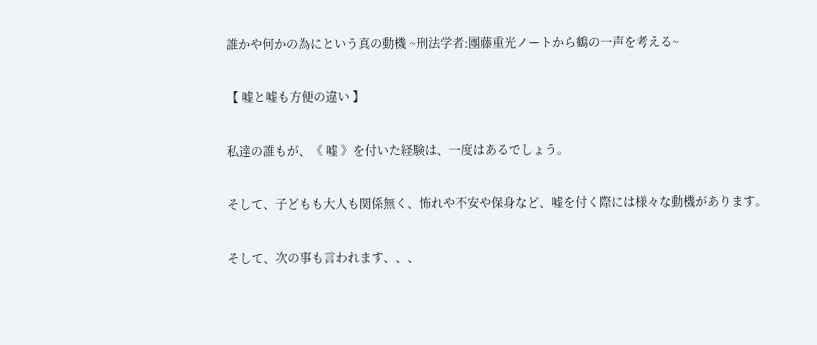誰かや何かの為にという真の動機 ~刑法学者:團藤重光ノートから鶴の一声を考える~

【 嘘と嘘も方便の違い 】

私達の誰もが、《 嘘 》を付いた経験は、一度はあるでしょう。

そして、子どもも大人も関係無く、怖れや不安や保身など、嘘を付く際には様々な動機があります。

そして、次の事も言われます、、、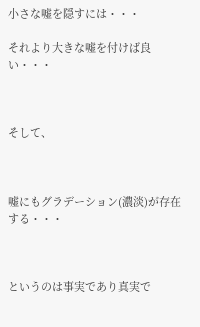小さな嘘を隠すには・・・

それより大きな嘘を付けば良い・・・



そして、



嘘にもグラデーション(濃淡)が存在する・・・



というのは事実であり真実で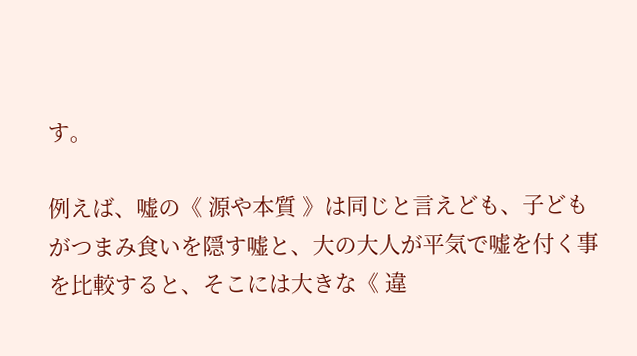す。

例えば、嘘の《 源や本質 》は同じと言えども、子どもがつまみ食いを隠す嘘と、大の大人が平気で嘘を付く事を比較すると、そこには大きな《 違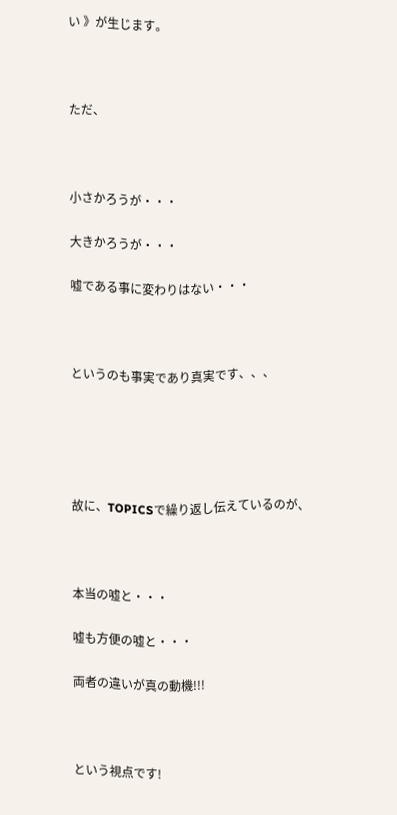い 》が生じます。



ただ、



小さかろうが・・・

大きかろうが・・・

嘘である事に変わりはない・・・



というのも事実であり真実です、、、





故に、TOPICSで繰り返し伝えているのが、



本当の嘘と・・・

嘘も方便の嘘と・・・

両者の違いが真の動機!!!



という視点です!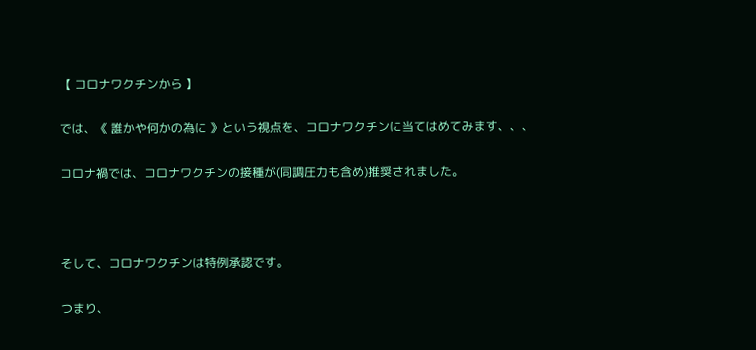【 コロナワクチンから 】

では、《 誰かや何かの為に 》という視点を、コロナワクチンに当てはめてみます、、、

コロナ禍では、コロナワクチンの接種が(同調圧力も含め)推奨されました。



そして、コロナワクチンは特例承認です。

つまり、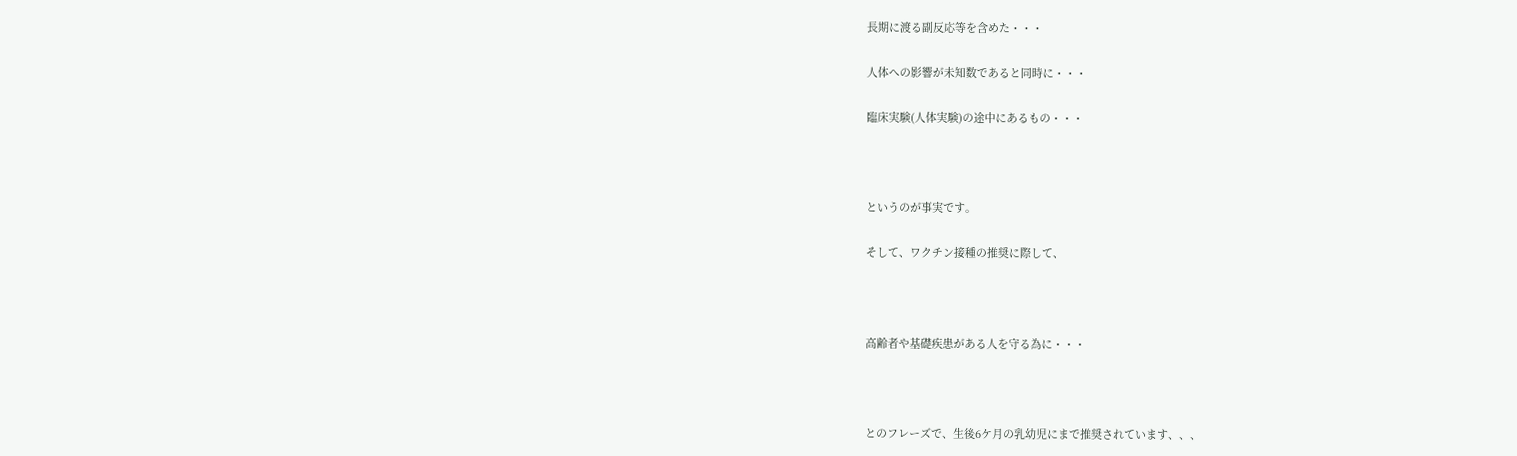長期に渡る副反応等を含めた・・・

人体への影響が未知数であると同時に・・・

臨床実験(人体実験)の途中にあるもの・・・



というのが事実です。

そして、ワクチン接種の推奨に際して、



高齢者や基礎疾患がある人を守る為に・・・



とのフレーズで、生後6ケ月の乳幼児にまで推奨されています、、、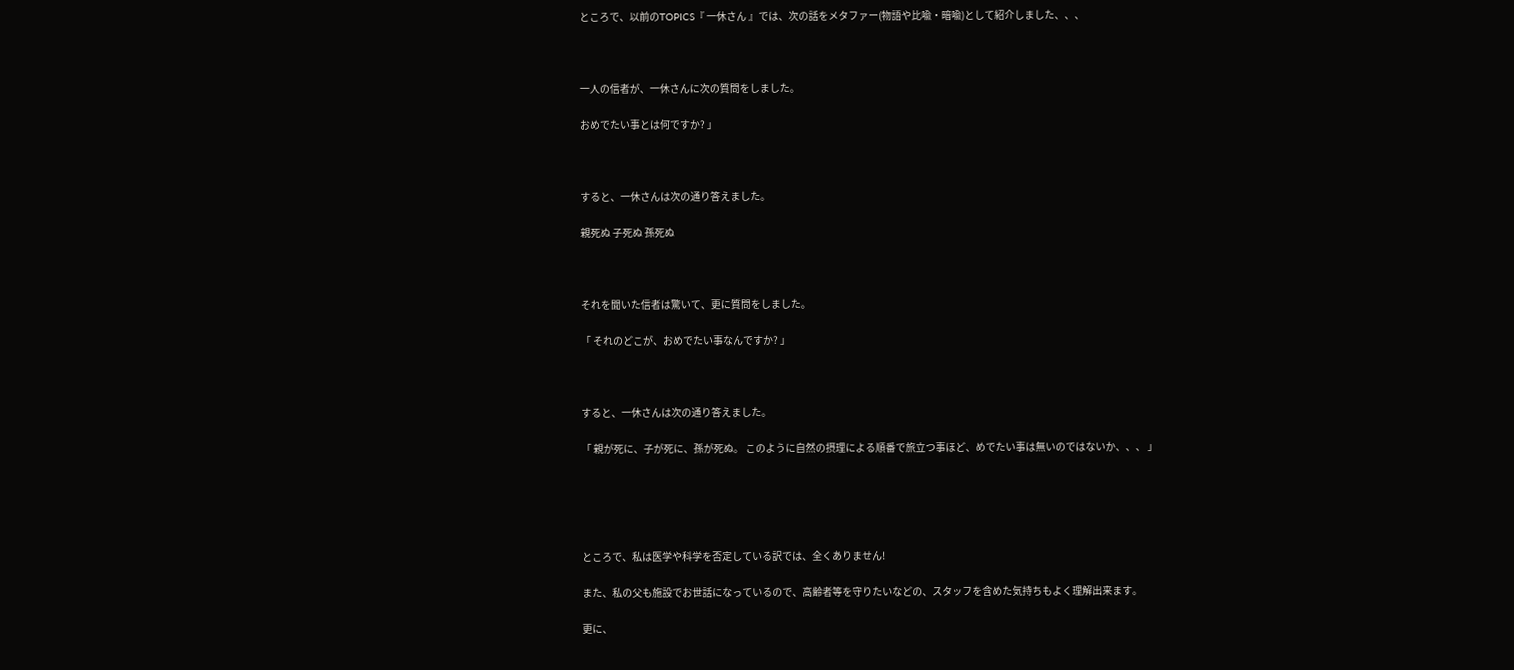ところで、以前のTOPICS『 一休さん 』では、次の話をメタファー(物語や比喩・暗喩)として紹介しました、、、



一人の信者が、一休さんに次の質問をしました。

おめでたい事とは何ですか? 」



すると、一休さんは次の通り答えました。

親死ぬ 子死ぬ 孫死ぬ



それを聞いた信者は驚いて、更に質問をしました。

「 それのどこが、おめでたい事なんですか? 」



すると、一休さんは次の通り答えました。

「 親が死に、子が死に、孫が死ぬ。 このように自然の摂理による順番で旅立つ事ほど、めでたい事は無いのではないか、、、 」





ところで、私は医学や科学を否定している訳では、全くありません!

また、私の父も施設でお世話になっているので、高齢者等を守りたいなどの、スタッフを含めた気持ちもよく理解出来ます。

更に、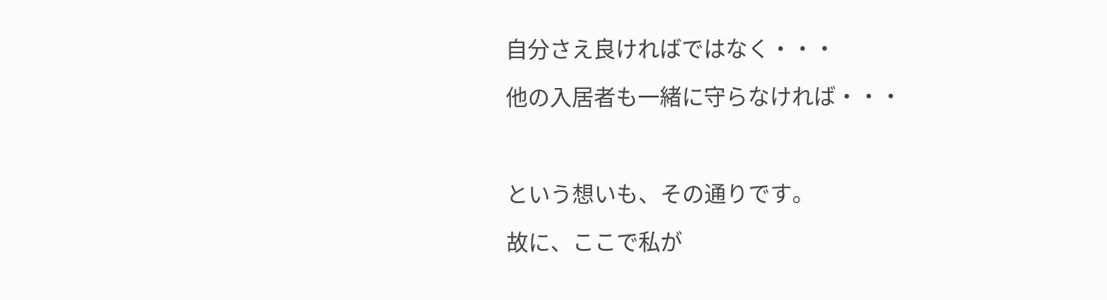自分さえ良ければではなく・・・

他の入居者も一緒に守らなければ・・・



という想いも、その通りです。

故に、ここで私が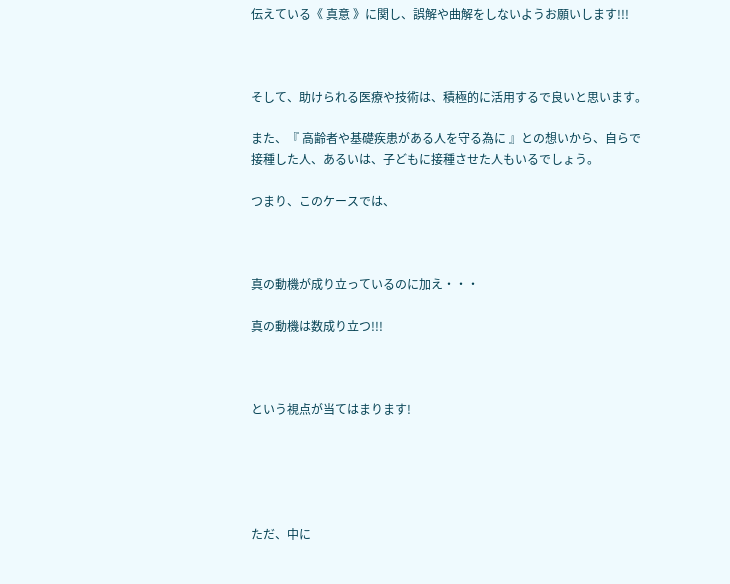伝えている《 真意 》に関し、誤解や曲解をしないようお願いします!!!



そして、助けられる医療や技術は、積極的に活用するで良いと思います。

また、『 高齢者や基礎疾患がある人を守る為に 』との想いから、自らで接種した人、あるいは、子どもに接種させた人もいるでしょう。

つまり、このケースでは、



真の動機が成り立っているのに加え・・・

真の動機は数成り立つ!!!



という視点が当てはまります!





ただ、中に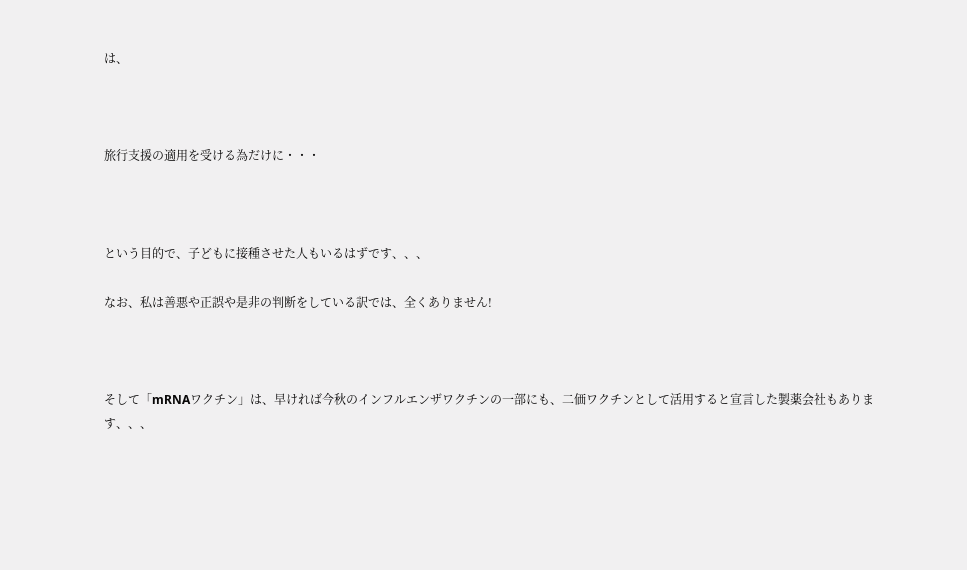は、



旅行支援の適用を受ける為だけに・・・



という目的で、子どもに接種させた人もいるはずです、、、

なお、私は善悪や正誤や是非の判断をしている訳では、全くありません!



そして「mRNAワクチン」は、早ければ今秋のインフルエンザワクチンの一部にも、二価ワクチンとして活用すると宣言した製薬会社もあります、、、